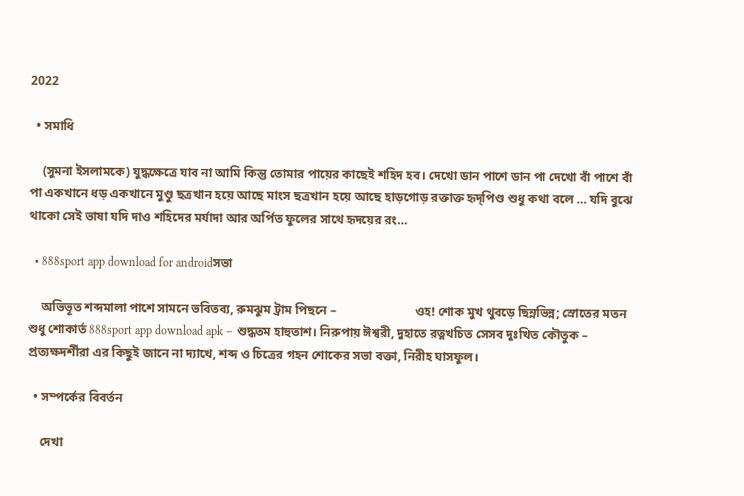2022

  • সমাধি

    (সুমনা ইসলামকে) যুদ্ধক্ষেত্রে যাব না আমি কিন্তু তোমার পায়ের কাছেই শহিদ হব। দেখো ডান পাশে ডান পা দেখো বাঁ পাশে বাঁ পা একখানে ধড় একখানে মুণ্ডু ছত্রখান হয়ে আছে মাংস ছত্রখান হয়ে আছে হাড়গোড় রক্তাক্ত হৃদ্পিণ্ড শুধু কথা বলে … যদি বুঝে থাকো সেই ভাষা যদি দাও শহিদের মর্যাদা আর অর্পিত ফুলের সাথে হৃদয়ের রং…

  • 888sport app download for androidসভা

    অভিভূত শব্দমালা পাশে সামনে ভবিতব্য, রুমঝুম ট্রাম পিছনে –                         ওহ! শোক মুখ থুবড়ে ছিন্নভিন্ন; স্রোতের মতন শুধু শোকার্ত 888sport app download apk – শুদ্ধতম হাহুতাশ। নিরুপায় ঈশ্বরী, দুহাতে রত্নখচিত সেসব দুঃখিত কৌতুক – প্রত্যক্ষদর্শীরা এর কিছুই জানে না দ্যাখে, শব্দ ও চিত্রের গহন শোকের সভা বক্তা, নিরীহ ঘাসফুল।

  • সম্পর্কের বিবর্তন

    দেখা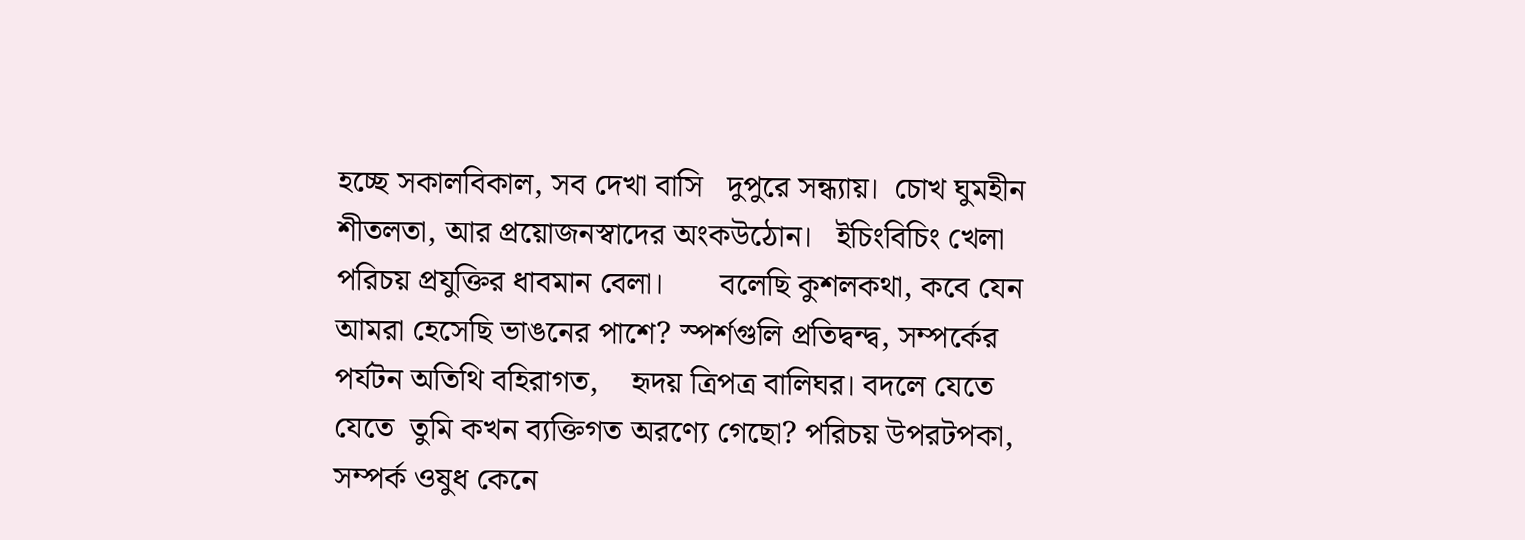হচ্ছে সকালবিকাল, সব দেখা বাসি   দুপুরে সন্ধ্যায়।  চোখ ঘুমহীন শীতলতা, আর প্রয়োজনস্বাদের অংকউঠোন।   ইচিংবিচিং খেলা পরিচয় প্রযুক্তির ধাবমান বেলা।       বলেছি কুশলকথা, কবে যেন আমরা হেসেছি ভাঙনের পাশে? স্পর্শগুলি প্রতিদ্বন্দ্ব, সম্পর্কের পর্যটন অতিথি বহিরাগত,    হৃদয় ত্রিপত্র বালিঘর। বদলে যেতে যেতে  তুমি কখন ব্যক্তিগত অরণ্যে গেছো? পরিচয় উপরটপকা, সম্পর্ক ওষুধ কেনে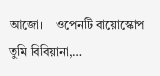আজো।    ওপেনটি বায়োস্কোপ তুমি বিবিয়ানা,…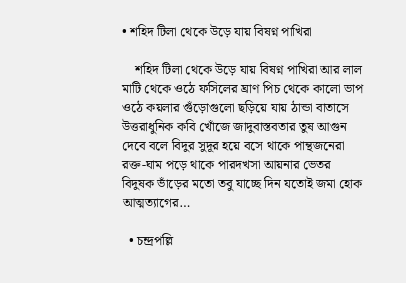• শহিদ টিলা থেকে উড়ে যায় বিষণ্ন পাখিরা

    শহিদ টিলা থেকে উড়ে যায় বিষণ্ন পাখিরা আর লাল মাটি থেকে ওঠে ফসিলের ঘ্রাণ পিচ থেকে কালো ভাপ ওঠে কয়লার গুঁড়োগুলো ছড়িয়ে যায় ঠান্ডা বাতাসে উত্তরাধুনিক কবি খোঁজে জাদুবাস্তবতার তুষ আগুন দেবে বলে বিদুর সুদূর হয়ে বসে থাকে পান্থজনেরা রক্ত-ঘাম পড়ে থাকে পারদখসা আয়নার ভেতর বিদুষক ভাঁড়ের মতো তবু যাচ্ছে দিন যতোই জমা হোক আত্মত্যাগের…

  • চন্দ্রপল্লি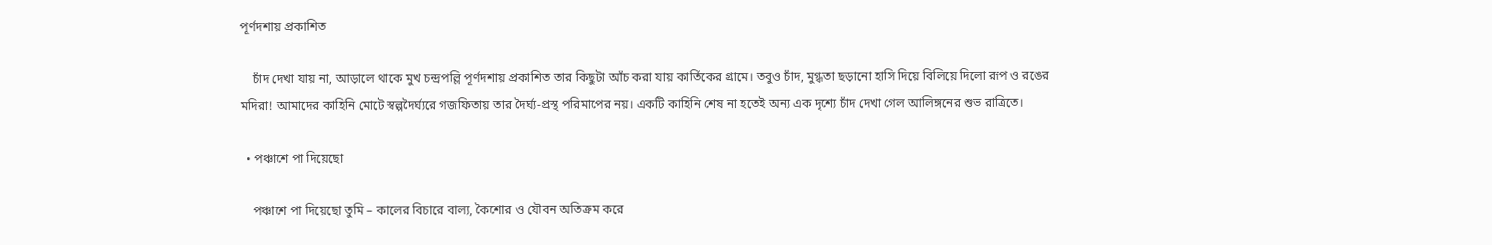পূর্ণদশায় প্রকাশিত

    চাঁদ দেখা যায় না, আড়ালে থাকে মুখ চন্দ্রপল্লি পূর্ণদশায় প্রকাশিত তার কিছুটা আঁচ করা যায় কার্তিকের গ্রামে। তবুও চাঁদ, মুগ্ধতা ছড়ানো হাসি দিয়ে বিলিয়ে দিলো রূপ ও রঙের মদিরা! আমাদের কাহিনি মোটে স্বল্পদৈর্ঘ্যরে গজফিতায় তার দৈর্ঘ্য-প্রস্থ পরিমাপের নয়। একটি কাহিনি শেষ না হতেই অন্য এক দৃশ্যে চাঁদ দেখা গেল আলিঙ্গনের শুভ রাত্রিতে।

  • পঞ্চাশে পা দিয়েছো

    পঞ্চাশে পা দিয়েছো তুমি – কালের বিচারে বাল্য, কৈশোর ও যৌবন অতিক্রম করে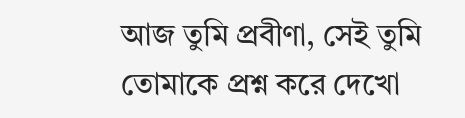আজ তুমি প্রবীণা, সেই তুমি তোমাকে প্রশ্ন করে দেখো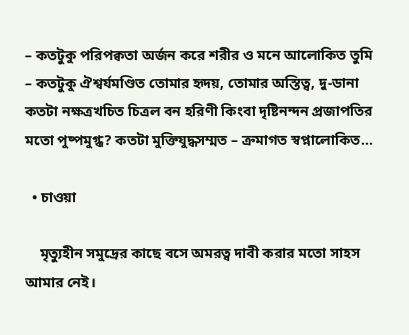– কতটুকু পরিপক্বতা অর্জন করে শরীর ও মনে আলোকিত তুমি – কতটুকু ঐশ্বর্যমণ্ডিত তোমার হৃদয়, তোমার অস্তিত্ব, দু-ডানা কতটা নক্ষত্রখচিত চিত্রল বন হরিণী কিংবা দৃষ্টিনন্দন প্রজাপতির মতো পুষ্পমুগ্ধ? কতটা মুক্তিযুদ্ধসম্মত – ক্রমাগত স্বপ্নালোকিত…

  • চাওয়া

    মৃত্যুহীন সমুদ্রের কাছে বসে অমরত্ব দাবী করার মতো সাহস আমার নেই।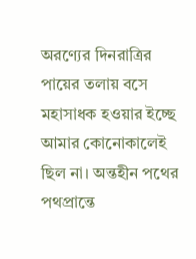অরণ্যের দিনরাত্রির পায়ের তলায় বসে মহাসাধক হওয়ার ইচ্ছে আমার কোনোকালেই                                       ছিল না। অন্তহীন পথের পথপ্রান্তে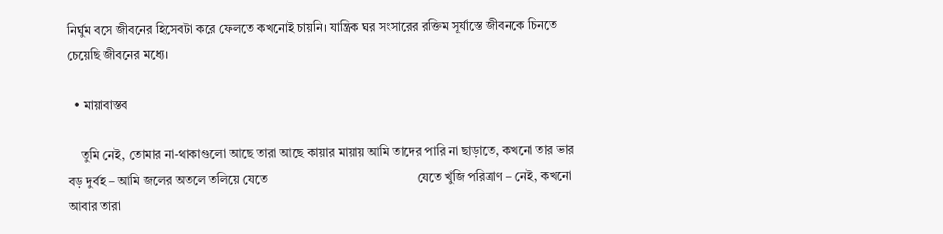নির্ঘুম বসে জীবনের হিসেবটা করে ফেলতে কখনোই চায়নি। যান্ত্রিক ঘর সংসারের রক্তিম সূর্যাস্তে জীবনকে চিনতে চেয়েছি জীবনের মধ্যে।

  • মায়াবাস্তব

    তুমি নেই, তোমার না-থাকাগুলো আছে তারা আছে কায়ার মায়ায় আমি তাদের পারি না ছাড়াতে, কখনো তার ভার বড় দুর্বহ – আমি জলের অতলে তলিয়ে যেতে                                                যেতে খুঁজি পরিত্রাণ – নেই, কখনো আবার তারা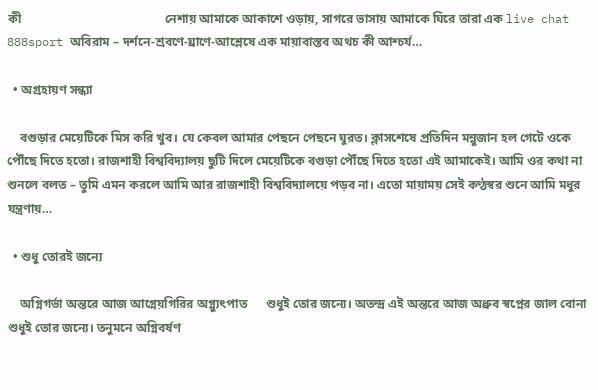কী                                              নেশায় আমাকে আকাশে ওড়ায়, সাগরে ভাসায় আমাকে ঘিরে তারা এক live chat 888sport অবিরাম – দর্শনে-শ্রবণে-ঘ্রাণে-আশ্লেষে এক মায়াবাস্তব অথচ কী আশ্চর্য…

  • অগ্রহায়ণ সন্ধ্যা

    বগুড়ার মেয়েটিকে মিস করি খুব। যে কেবল আমার পেছনে পেছনে ঘুরত। ক্লাসশেষে প্রতিদিন মন্নুজান হল গেটে ওকে পৌঁছে দিতে হতো। রাজশাহী বিশ্ববিদ্যালয় ছুটি দিলে মেয়েটিকে বগুড়া পৌঁছে দিতে হতো এই আমাকেই। আমি ওর কথা না শুনলে বলত – তুমি এমন করলে আমি আর রাজশাহী বিশ্ববিদ্যালয়ে পড়ব না। এতো মায়াময় সেই কণ্ঠস্বর শুনে আমি মধুর যন্ত্রণায়…

  • শুধু তোরই জন্যে

    অগ্নিগর্ভা অন্তরে আজ আগ্নেয়গিরির অগ্ন্যুৎপাত      শুধুই তোর জন্যে। অতন্দ্র এই অন্তরে আজ অধ্রুব স্বপ্নের জাল বোনা শুধুই তোর জন্যে। তনুমনে অগ্নিবর্ষণ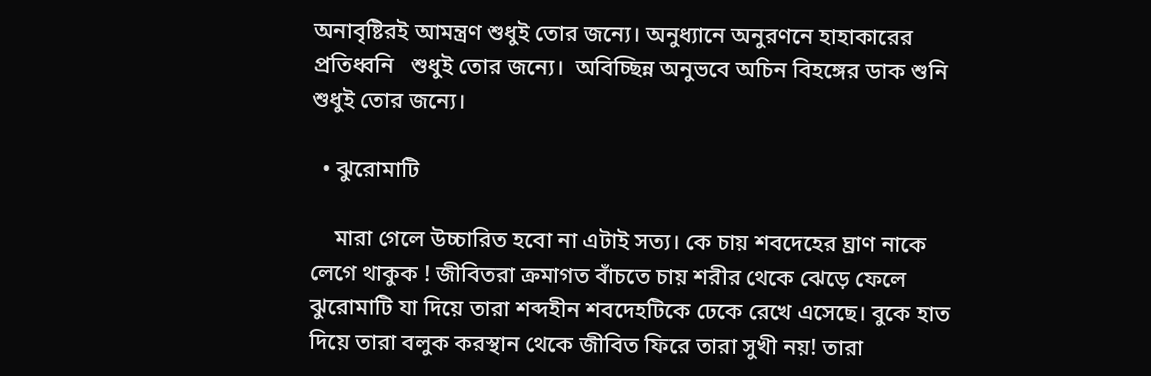অনাবৃষ্টিরই আমন্ত্রণ শুধুই তোর জন্যে। অনুধ্যানে অনুরণনে হাহাকারের প্রতিধ্বনি   শুধুই তোর জন্যে।  অবিচ্ছিন্ন অনুভবে অচিন বিহঙ্গের ডাক শুনি শুধুই তোর জন্যে।

  • ঝুরোমাটি

    মারা গেলে উচ্চারিত হবো না এটাই সত্য। কে চায় শবদেহের ঘ্রাণ নাকে লেগে থাকুক ! জীবিতরা ক্রমাগত বাঁচতে চায় শরীর থেকে ঝেড়ে ফেলে ঝুরোমাটি যা দিয়ে তারা শব্দহীন শবদেহটিকে ঢেকে রেখে এসেছে। বুকে হাত দিয়ে তারা বলুক করস্থান থেকে জীবিত ফিরে তারা সুখী নয়! তারা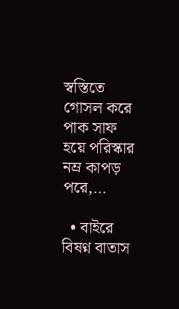স্বস্তিতে গোসল করে পাক সাফ হয়ে পরিস্কার নম্র কাপড় পরে,…

  • বাইরে বিষণ্ন বাতাস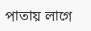পাতায় লাগে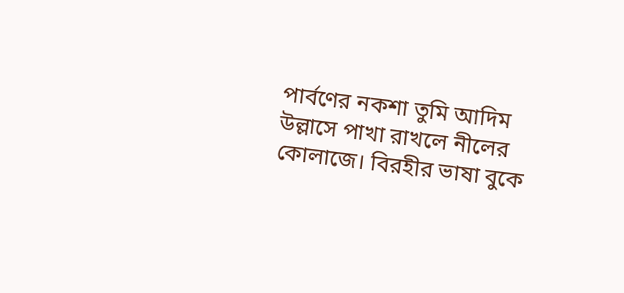পার্বণের নকশা তুমি আদিম উল্লাসে পাখা রাখলে নীলের কোলাজে। বিরহীর ভাষা বুকে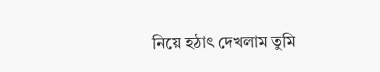নিয়ে হঠাৎ দেখলাম তুমি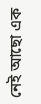নেই আছো এক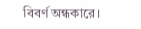বিবর্ণ অন্ধকারে।